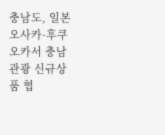충남도, 일본 오사카·후쿠오카서 충남관광 신규상품 협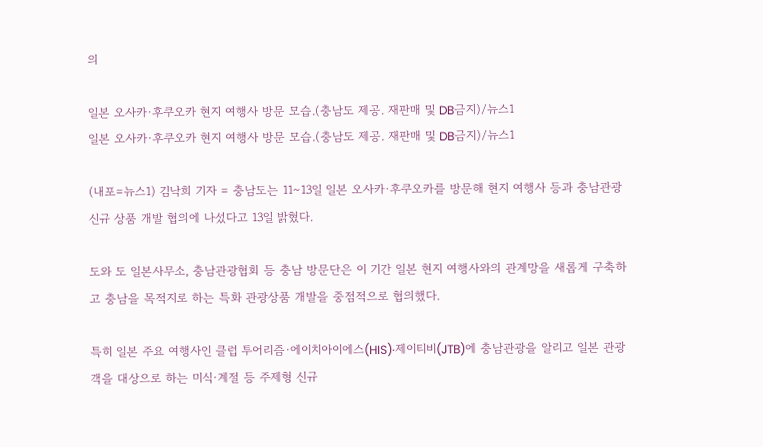의

일본 오사카·후쿠오카 현지 여행사 방문 모습.(충남도 제공. 재판매 및 DB금지)/뉴스1
일본 오사카·후쿠오카 현지 여행사 방문 모습.(충남도 제공. 재판매 및 DB금지)/뉴스1

(내포=뉴스1) 김낙희 기자 = 충남도는 11∼13일 일본 오사카·후쿠오카를 방문해 현지 여행사 등과 충남관광 신규 상품 개발 협의에 나섰다고 13일 밝혔다.

도와 도 일본사무소, 충남관광협회 등 충남 방문단은 이 기간 일본 현지 여행사와의 관계망을 새롭게 구축하고 충남을 목적지로 하는 특화 관광상품 개발을 중점적으로 협의했다.

특히 일본 주요 여행사인 클럽 투어리즘·에이치아이에스(HIS)·제이티비(JTB)에 충남관광을 알리고 일본 관광객을 대상으로 하는 미식·계절 등 주제형 신규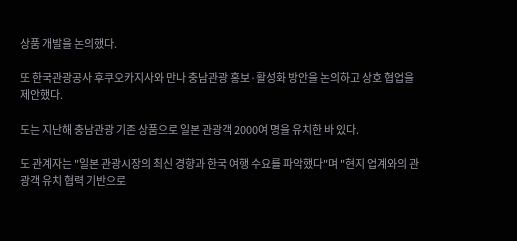상품 개발을 논의했다.

또 한국관광공사 후쿠오카지사와 만나 충남관광 홍보·활성화 방안을 논의하고 상호 협업을 제안했다.

도는 지난해 충남관광 기존 상품으로 일본 관광객 2000여 명을 유치한 바 있다.

도 관계자는 "일본 관광시장의 최신 경향과 한국 여행 수요를 파악했다"며 "현지 업계와의 관광객 유치 협력 기반으로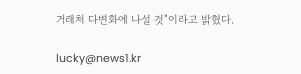거래처 다변화에 나설 것"이라고 밝혔다.

lucky@news1.kr